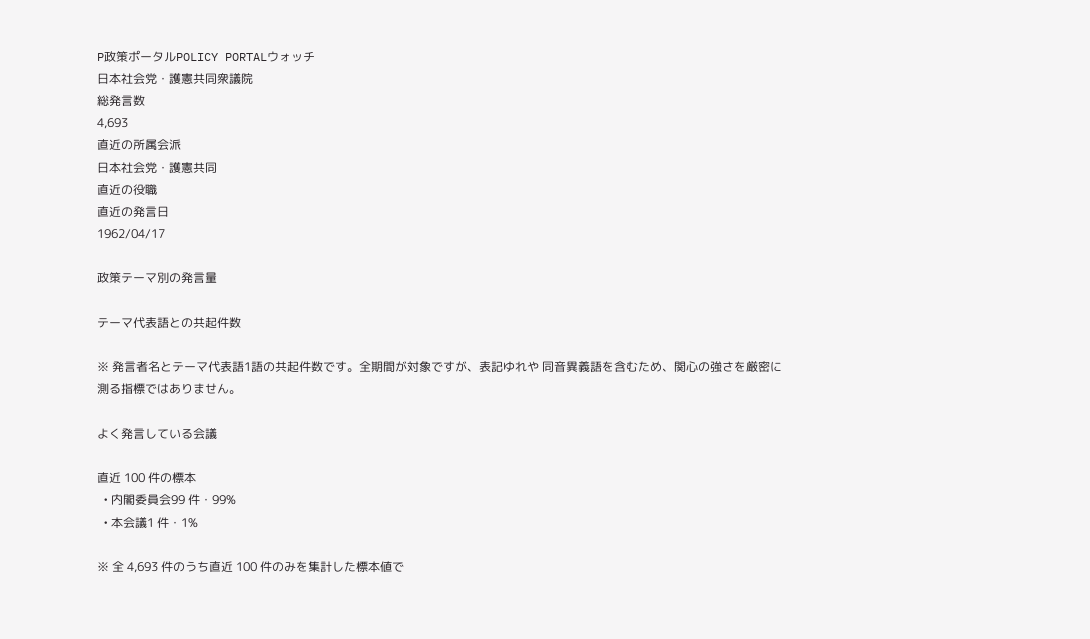P政策ポータルPOLICY PORTALウォッチ
日本社会党・護憲共同衆議院
総発言数
4,693
直近の所属会派
日本社会党・護憲共同
直近の役職
直近の発言日
1962/04/17

政策テーマ別の発言量

テーマ代表語との共起件数

※ 発言者名とテーマ代表語1語の共起件数です。全期間が対象ですが、表記ゆれや 同音異義語を含むため、関心の強さを厳密に測る指標ではありません。

よく発言している会議

直近 100 件の標本
  • 内閣委員会99 件・99%
  • 本会議1 件・1%

※ 全 4,693 件のうち直近 100 件のみを集計した標本値で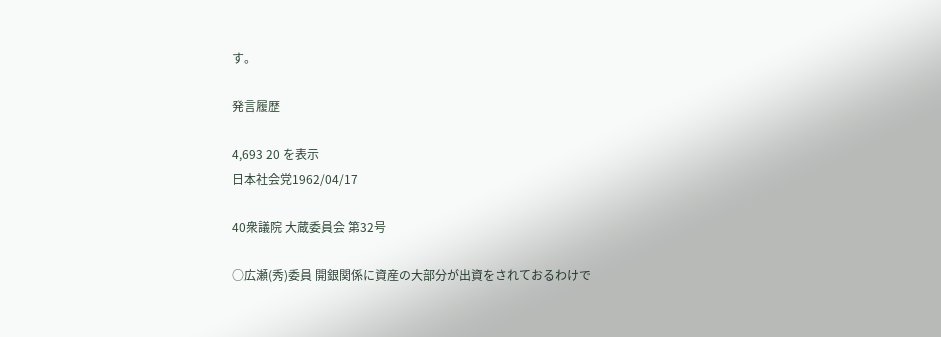す。

発言履歴

4,693 20 を表示
日本社会党1962/04/17

40衆議院 大蔵委員会 第32号

○広瀬(秀)委員 開銀関係に資産の大部分が出資をされておるわけで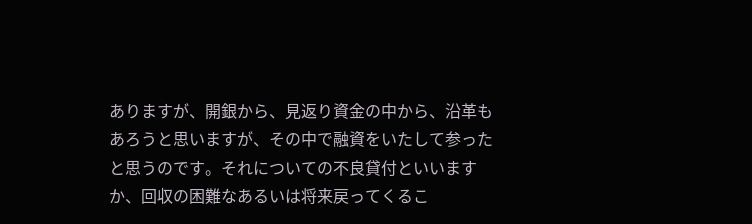ありますが、開銀から、見返り資金の中から、沿革もあろうと思いますが、その中で融資をいたして参ったと思うのです。それについての不良貸付といいますか、回収の困難なあるいは将来戻ってくるこ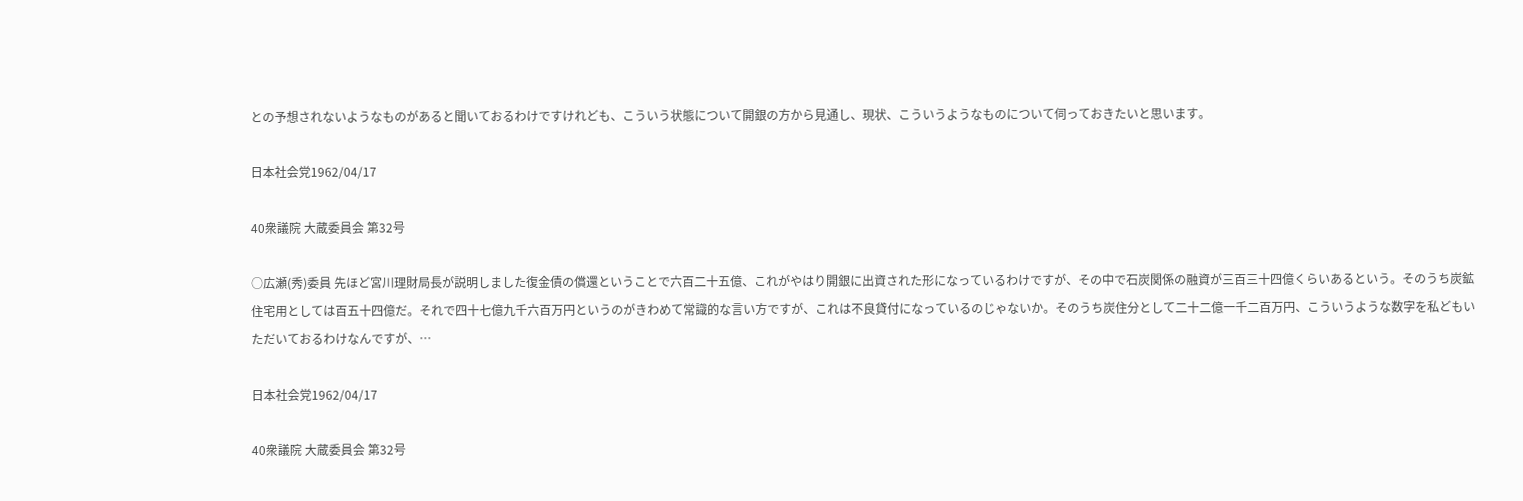との予想されないようなものがあると聞いておるわけですけれども、こういう状態について開銀の方から見通し、現状、こういうようなものについて伺っておきたいと思います。

日本社会党1962/04/17

40衆議院 大蔵委員会 第32号

○広瀬(秀)委員 先ほど宮川理財局長が説明しました復金債の償還ということで六百二十五億、これがやはり開銀に出資された形になっているわけですが、その中で石炭関係の融資が三百三十四億くらいあるという。そのうち炭鉱住宅用としては百五十四億だ。それで四十七億九千六百万円というのがきわめて常識的な言い方ですが、これは不良貸付になっているのじゃないか。そのうち炭住分として二十二億一千二百万円、こういうような数字を私どもいただいておるわけなんですが、…

日本社会党1962/04/17

40衆議院 大蔵委員会 第32号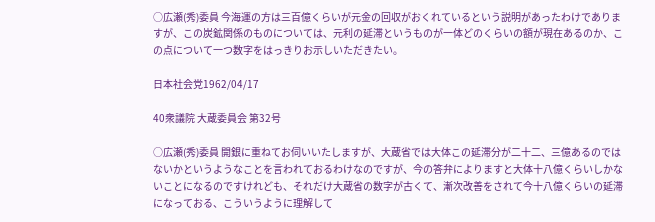○広瀬(秀)委員 今海運の方は三百億くらいが元金の回収がおくれているという説明があったわけでありますが、この炭鉱関係のものについては、元利の延滞というものが一体どのくらいの額が現在あるのか、この点について一つ数字をはっきりお示しいただきたい。

日本社会党1962/04/17

40衆議院 大蔵委員会 第32号

○広瀬(秀)委員 開銀に重ねてお伺いいたしますが、大蔵省では大体この延滞分が二十二、三億あるのではないかというようなことを言われておるわけなのですが、今の答弁によりますと大体十八億くらいしかないことになるのですけれども、それだけ大蔵省の数字が古くて、漸次改善をされて今十八億くらいの延滞になっておる、こういうように理解して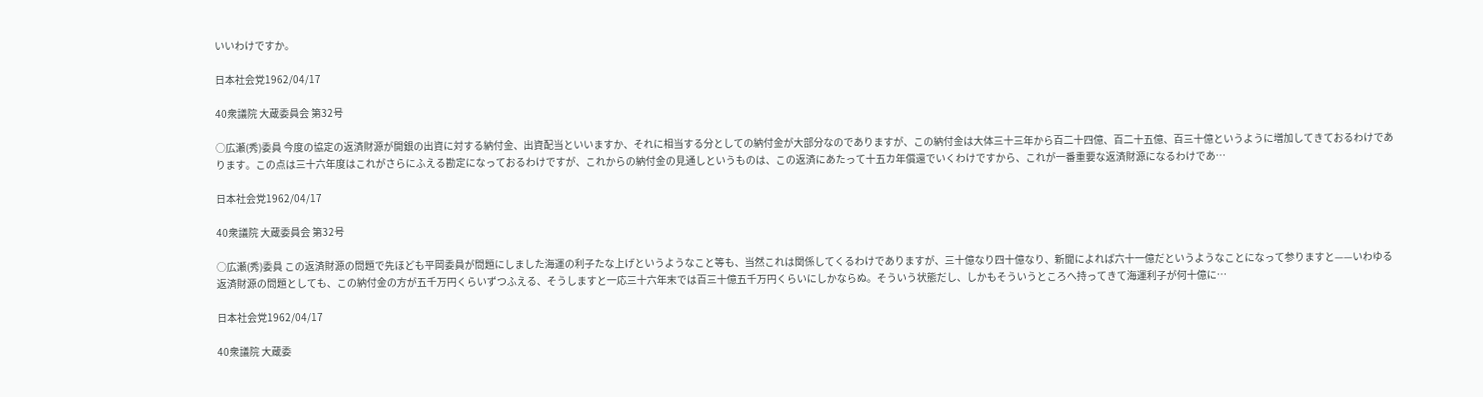いいわけですか。

日本社会党1962/04/17

40衆議院 大蔵委員会 第32号

○広瀬(秀)委員 今度の協定の返済財源が開銀の出資に対する納付金、出資配当といいますか、それに相当する分としての納付金が大部分なのでありますが、この納付金は大体三十三年から百二十四億、百二十五億、百三十億というように増加してきておるわけであります。この点は三十六年度はこれがさらにふえる勘定になっておるわけですが、これからの納付金の見通しというものは、この返済にあたって十五カ年償還でいくわけですから、これが一番重要な返済財源になるわけであ…

日本社会党1962/04/17

40衆議院 大蔵委員会 第32号

○広瀬(秀)委員 この返済財源の問題で先ほども平岡委員が問題にしました海運の利子たな上げというようなこと等も、当然これは関係してくるわけでありますが、三十億なり四十億なり、新聞によれば六十一億だというようなことになって参りますと——いわゆる返済財源の問題としても、この納付金の方が五千万円くらいずつふえる、そうしますと一応三十六年末では百三十億五千万円くらいにしかならぬ。そういう状態だし、しかもそういうところへ持ってきて海運利子が何十億に…

日本社会党1962/04/17

40衆議院 大蔵委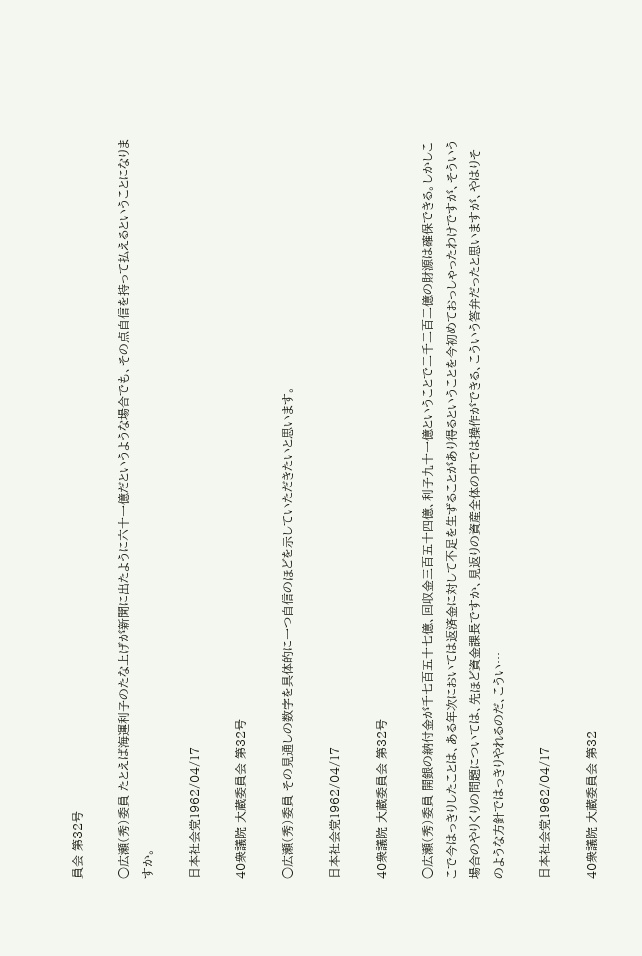員会 第32号

○広瀬(秀)委員 たとえば海運利子のたな上げが新聞に出たように六十一億だというような場合でも、その点自信を持って払えるということになりますか。

日本社会党1962/04/17

40衆議院 大蔵委員会 第32号

○広瀬(秀)委員 その見通しの数字を具体的に一つ自信のほどを示していただきたいと思います。

日本社会党1962/04/17

40衆議院 大蔵委員会 第32号

○広瀬(秀)委員 開銀の納付金が千七百五十七億、回収金三百五十四億、利子九十一億ということで二千二百二億の財源は確保できる。しかしここで今はっきりしたことは、ある年次においては返済金に対して不足を生ずることがあり得るということを今初めておっしゃったわけですが、そういう場合のやりくりの問題については、先ほど資金課長ですか、見返りの資産全体の中では操作ができる、こういう答弁だったと思いますが、やはりそのような方針ではっきりやれるのだ、こうい…

日本社会党1962/04/17

40衆議院 大蔵委員会 第32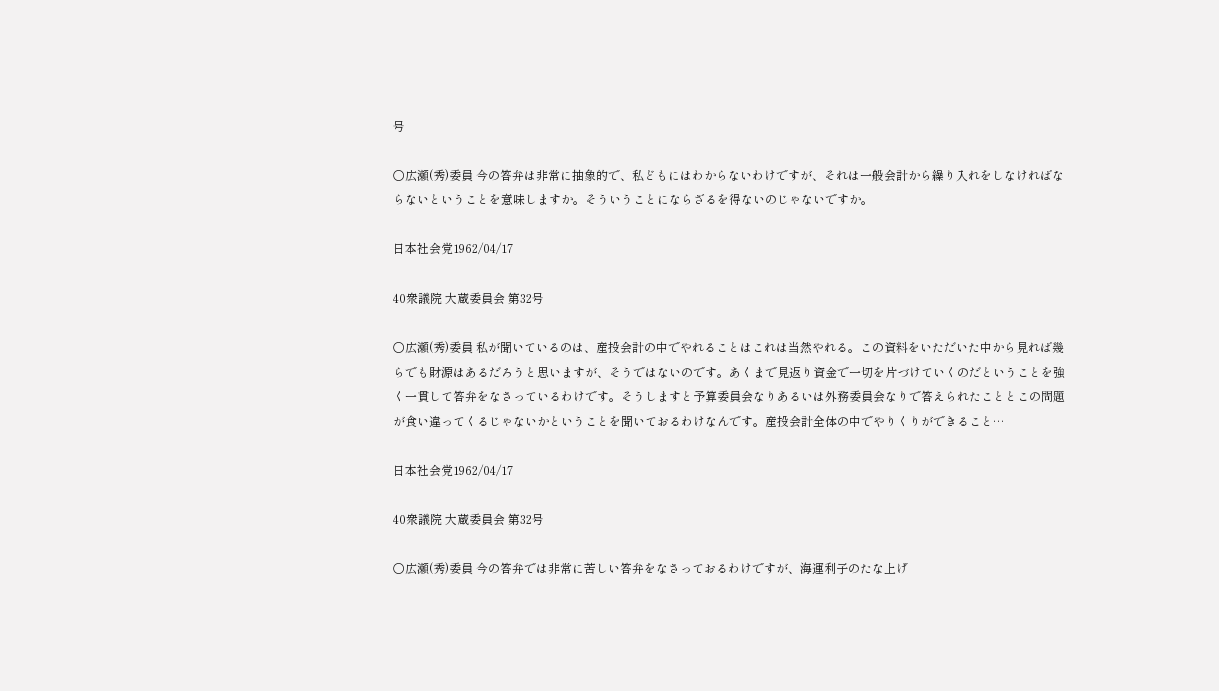号

○広瀬(秀)委員 今の答弁は非常に抽象的で、私どもにはわからないわけですが、それは一般会計から繰り入れをしなければならないということを意味しますか。そういうことにならざるを得ないのじゃないですか。

日本社会党1962/04/17

40衆議院 大蔵委員会 第32号

○広瀬(秀)委員 私が聞いているのは、産投会計の中でやれることはこれは当然やれる。この資料をいただいた中から見れば幾らでも財源はあるだろうと思いますが、そうではないのです。あくまで見返り資金で一切を片づけていくのだということを強く一貫して答弁をなさっているわけです。そうしますと予算委員会なりあるいは外務委員会なりで答えられたこととこの問題が食い違ってくるじゃないかということを聞いておるわけなんです。産投会計全体の中でやりくりができること…

日本社会党1962/04/17

40衆議院 大蔵委員会 第32号

○広瀬(秀)委員 今の答弁では非常に苦しい答弁をなさっておるわけですが、海運利子のたな上げ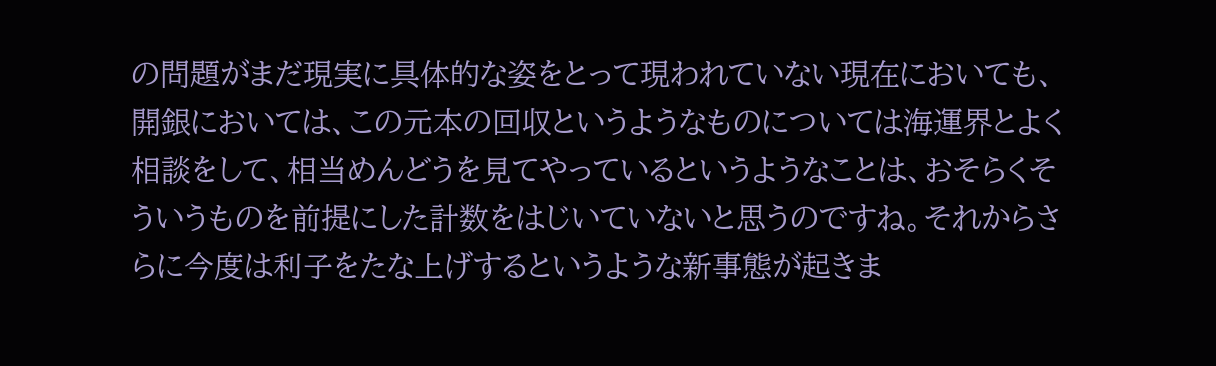の問題がまだ現実に具体的な姿をとって現われていない現在においても、開銀においては、この元本の回収というようなものについては海運界とよく相談をして、相当めんどうを見てやっているというようなことは、おそらくそういうものを前提にした計数をはじいていないと思うのですね。それからさらに今度は利子をたな上げするというような新事態が起きま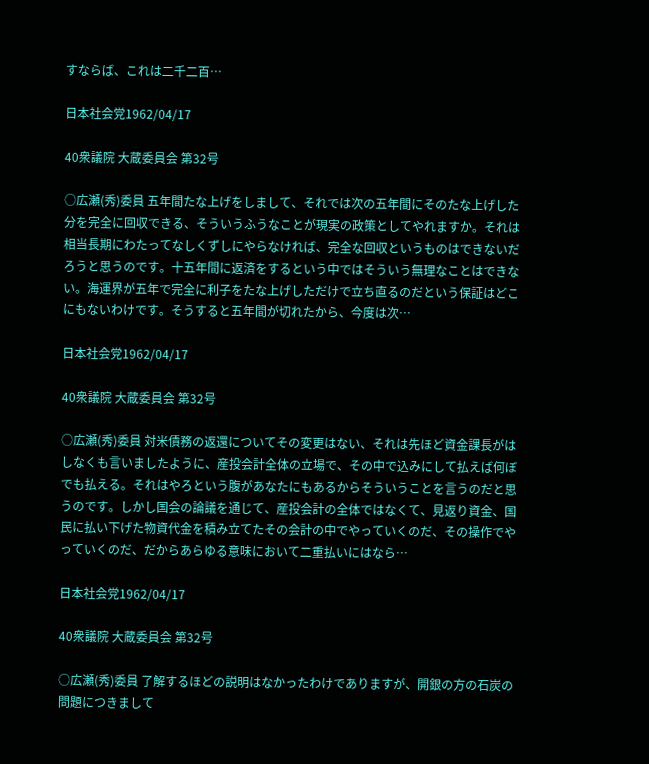すならば、これは二千二百…

日本社会党1962/04/17

40衆議院 大蔵委員会 第32号

○広瀬(秀)委員 五年間たな上げをしまして、それでは次の五年間にそのたな上げした分を完全に回収できる、そういうふうなことが現実の政策としてやれますか。それは相当長期にわたってなしくずしにやらなければ、完全な回収というものはできないだろうと思うのです。十五年間に返済をするという中ではそういう無理なことはできない。海運界が五年で完全に利子をたな上げしただけで立ち直るのだという保証はどこにもないわけです。そうすると五年間が切れたから、今度は次…

日本社会党1962/04/17

40衆議院 大蔵委員会 第32号

○広瀬(秀)委員 対米債務の返還についてその変更はない、それは先ほど資金課長がはしなくも言いましたように、産投会計全体の立場で、その中で込みにして払えば何ぼでも払える。それはやろという腹があなたにもあるからそういうことを言うのだと思うのです。しかし国会の論議を通じて、産投会計の全体ではなくて、見返り資金、国民に払い下げた物資代金を積み立てたその会計の中でやっていくのだ、その操作でやっていくのだ、だからあらゆる意味において二重払いにはなら…

日本社会党1962/04/17

40衆議院 大蔵委員会 第32号

○広瀬(秀)委員 了解するほどの説明はなかったわけでありますが、開銀の方の石炭の問題につきまして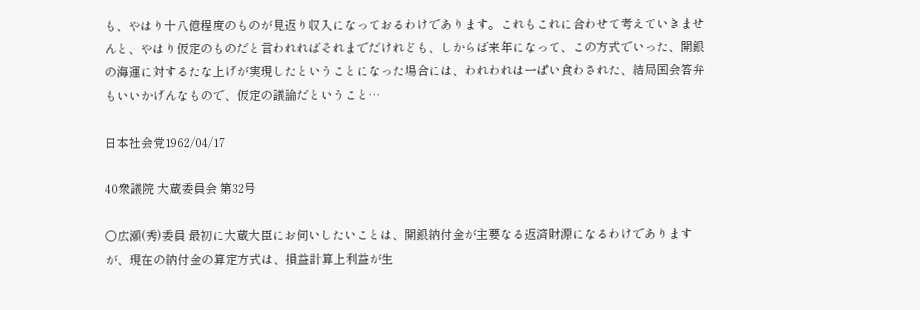も、やはり十八億程度のものが見返り収入になっておるわけであります。これもこれに合わせて考えていきませんと、やはり仮定のものだと言われればそれまでだけれども、しからば来年になって、この方式でいった、開銀の海運に対するたな上げが実現したということになった場合には、われわれは一ぱい食わされた、結局国会答弁もいいかげんなもので、仮定の議論だということ…

日本社会党1962/04/17

40衆議院 大蔵委員会 第32号

○広瀬(秀)委員 最初に大蔵大臣にお伺いしたいことは、開銀納付金が主要なる返済財源になるわけでありますが、現在の納付金の算定方式は、損益計算上利益が生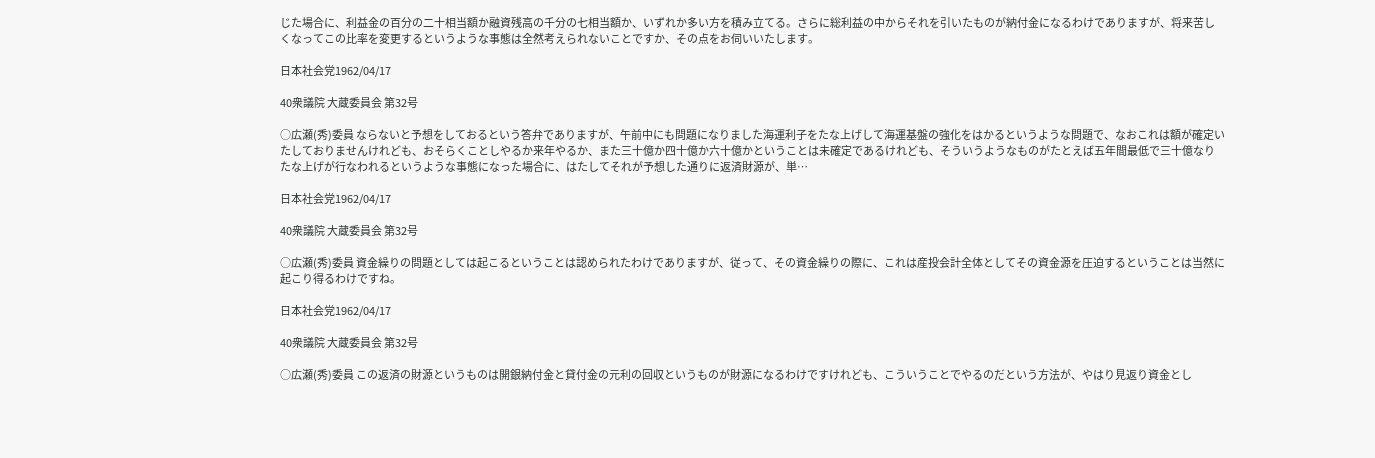じた場合に、利益金の百分の二十相当額か融資残高の千分の七相当額か、いずれか多い方を積み立てる。さらに総利益の中からそれを引いたものが納付金になるわけでありますが、将来苦しくなってこの比率を変更するというような事態は全然考えられないことですか、その点をお伺いいたします。

日本社会党1962/04/17

40衆議院 大蔵委員会 第32号

○広瀬(秀)委員 ならないと予想をしておるという答弁でありますが、午前中にも問題になりました海運利子をたな上げして海運基盤の強化をはかるというような問題で、なおこれは額が確定いたしておりませんけれども、おそらくことしやるか来年やるか、また三十億か四十億か六十億かということは未確定であるけれども、そういうようなものがたとえば五年間最低で三十億なりたな上げが行なわれるというような事態になった場合に、はたしてそれが予想した通りに返済財源が、単…

日本社会党1962/04/17

40衆議院 大蔵委員会 第32号

○広瀬(秀)委員 資金繰りの問題としては起こるということは認められたわけでありますが、従って、その資金繰りの際に、これは産投会計全体としてその資金源を圧迫するということは当然に起こり得るわけですね。

日本社会党1962/04/17

40衆議院 大蔵委員会 第32号

○広瀬(秀)委員 この返済の財源というものは開銀納付金と貸付金の元利の回収というものが財源になるわけですけれども、こういうことでやるのだという方法が、やはり見返り資金とし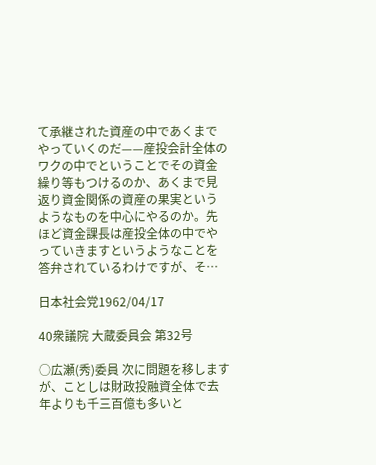て承継された資産の中であくまでやっていくのだ——産投会計全体のワクの中でということでその資金繰り等もつけるのか、あくまで見返り資金関係の資産の果実というようなものを中心にやるのか。先ほど資金課長は産投全体の中でやっていきますというようなことを答弁されているわけですが、そ…

日本社会党1962/04/17

40衆議院 大蔵委員会 第32号

○広瀬(秀)委員 次に問題を移しますが、ことしは財政投融資全体で去年よりも千三百億も多いと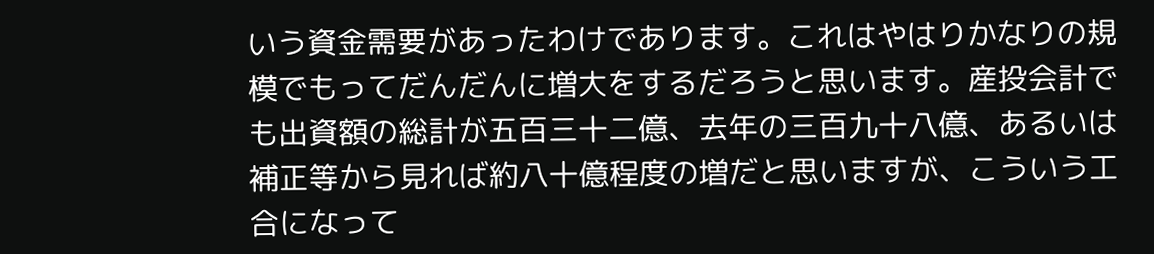いう資金需要があったわけであります。これはやはりかなりの規模でもってだんだんに増大をするだろうと思います。産投会計でも出資額の総計が五百三十二億、去年の三百九十八億、あるいは補正等から見れば約八十億程度の増だと思いますが、こういう工合になって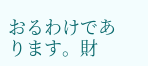おるわけであります。財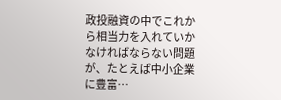政投融資の中でこれから相当力を入れていかなければならない問題が、たとえば中小企業に豊富…